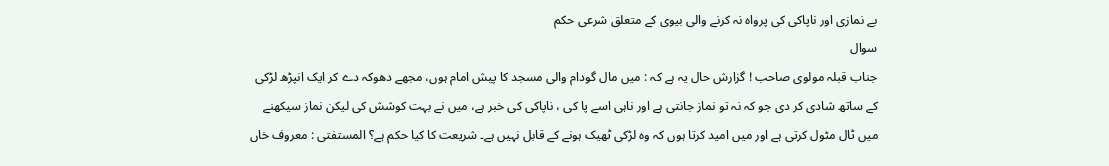بے نمازی اور ناپاکی کی پرواہ نہ کرنے والی بیوی کے متعلق شرعی حکم
سوال
جناب قبلہ مولوی صاحب ! گزارش حال یہ ہے کہ : میں مال گودام والی مسجد کا پیش امام ہوں، مجھے دھوکہ دے کر ایک انپڑھ لڑکی کے ساتھ شادی کر دی جو کہ نہ تو نماز جانتی ہے اور ناہی اسے پا کی ، ناپاکی کی خبر ہے، میں نے بہت کوشش کی لیکن نماز سیکھنے میں ٹال مٹول کرتی ہے اور میں امید کرتا ہوں کہ وہ لڑکی ٹھیک ہونے کے قابل نہیں ہے۔ شریعت کا کیا حکم ہے؟ المستفتی : معروف خاں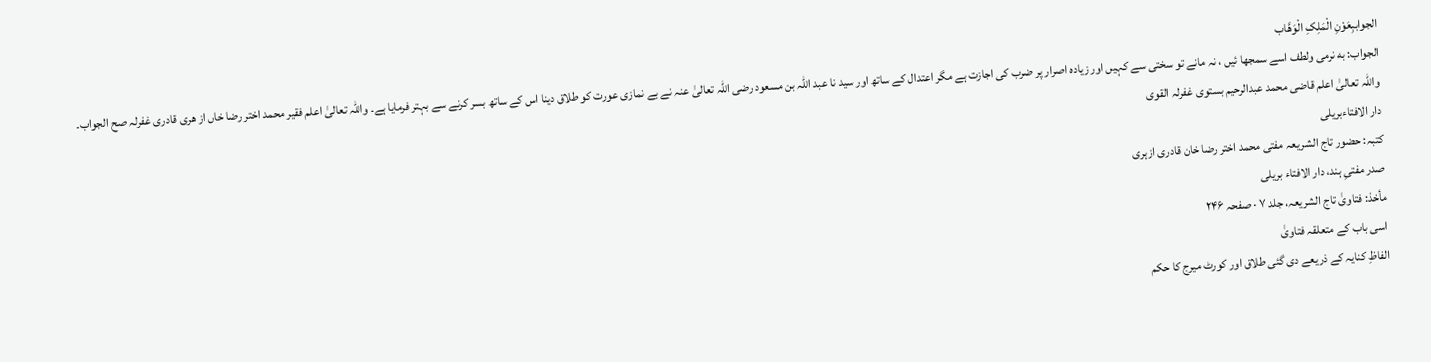الجواببِعَوْنِ الْمَلِکِ الْوَھَّاب
الجواب: به نرمی ولطف اسے سمجھا ئیں ، نہ مانے تو سختی سے کہیں اور زیادہ اصرار پر ضرب کی اجازت ہے مگر اعتدال کے ساتھ اور سید نا عبد اللہ بن مسعود رضی اللہ تعالیٰ عنہ نے بے نمازی عورت کو طلاق دینا اس کے ساتھ بسر کرنے سے بہتر فرمایا ہے۔ واللہ تعالیٰ اعلم فقیر محمد اختر رضا خاں از هری قادری غفرلہ صح الجواب۔ واللہ تعالیٰ اعلم قاضی محمد عبدالرحیم بستوی غفرلہ القوی
دار الافتاءبریلی
کتبہ: حضور تاج الشریعہ مفتی محمد اختر رضا خان قادری ازہری
صدر مفتیِ ہند، دار الافتاء بریلی
مأخذ: فتاویٰ تاج الشریعہ، جلد ۷ · صفحہ ۲۴۶
اسی باب کے متعلقہ فتاویٰ
الفاظِ کنایہ کے ذریعے دی گئی طلاق اور کورٹ میرج کا حکم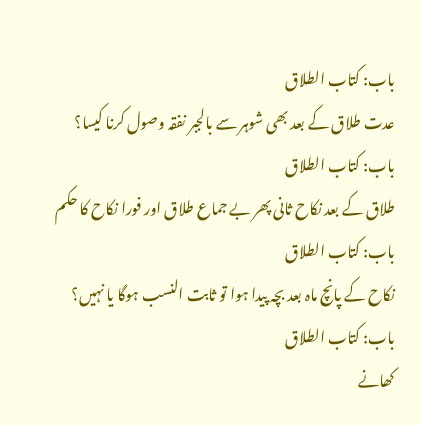باب: کتاب الطلاق
عدت طلاق کے بعد بھی شوہر سے بالجبر نفقہ وصول کرنا کیسا؟
باب: کتاب الطلاق
طلاق کے بعد نکاح ثانی پھر بے جماع طلاق اور فورا نکاح کا حکم
باب: کتاب الطلاق
نکاح کے پانچ ماہ بعد بچہ پیدا ہوا تو ثابت النسب ہوگا یا نہیں؟
باب: کتاب الطلاق
کھانے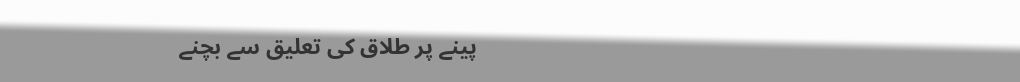پینے پر طلاق کی تعلیق سے بچنے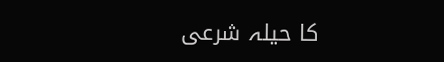کا حیلہ شرعی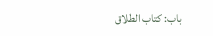باب: کتاب الطلاق